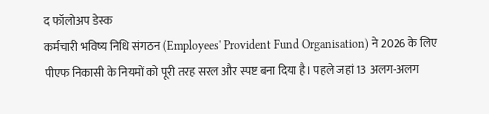द फॉलोअप डेस्क
कर्मचारी भविष्य निधि संगठन (Employees' Provident Fund Organisation) ने 2026 के लिए पीएफ निकासी के नियमों को पूरी तरह सरल और स्पष्ट बना दिया है। पहले जहां 13 अलग-अलग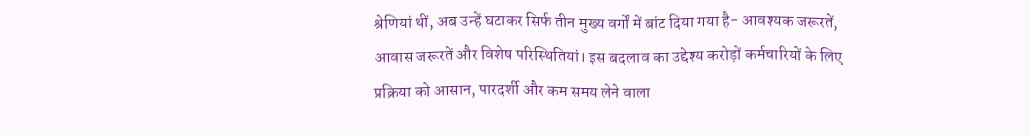श्रेणियां थीं, अब उन्हें घटाकर सिर्फ तीन मुख्य वर्गों में बांट दिया गया है- आवश्यक जरूरतें, आवास जरूरतें और विशेष परिस्थितियां। इस बदलाव का उद्देश्य करोड़ों कर्मचारियों के लिए प्रक्रिया को आसान, पारदर्शी और कम समय लेने वाला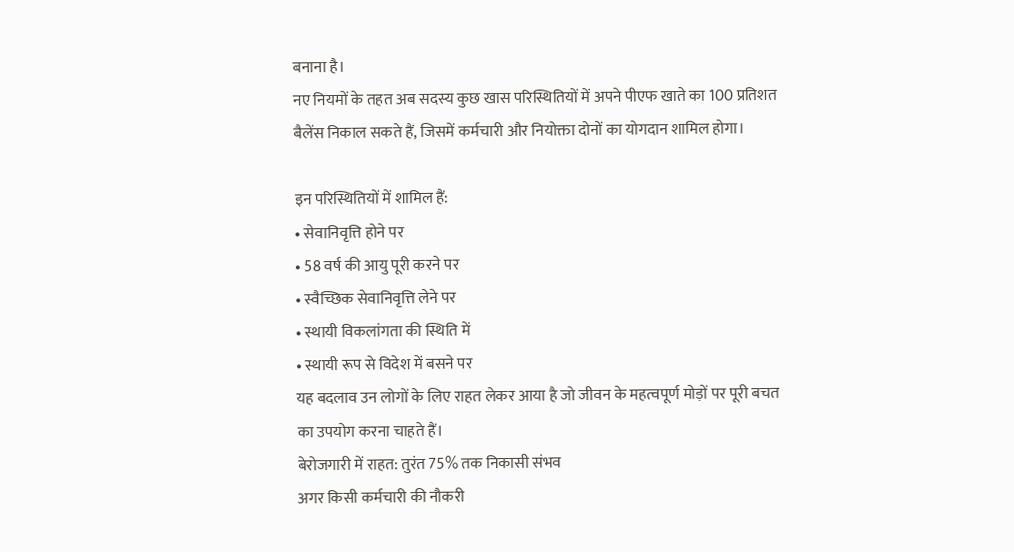बनाना है।
नए नियमों के तहत अब सदस्य कुछ खास परिस्थितियों में अपने पीएफ खाते का 100 प्रतिशत बैलेंस निकाल सकते हैं, जिसमें कर्मचारी और नियोक्ता दोनों का योगदान शामिल होगा।

इन परिस्थितियों में शामिल हैं:
• सेवानिवृत्ति होने पर
• 58 वर्ष की आयु पूरी करने पर
• स्वैच्छिक सेवानिवृत्ति लेने पर
• स्थायी विकलांगता की स्थिति में
• स्थायी रूप से विदेश में बसने पर
यह बदलाव उन लोगों के लिए राहत लेकर आया है जो जीवन के महत्वपूर्ण मोड़ों पर पूरी बचत का उपयोग करना चाहते हैं।
बेरोजगारी में राहत: तुरंत 75% तक निकासी संभव
अगर किसी कर्मचारी की नौकरी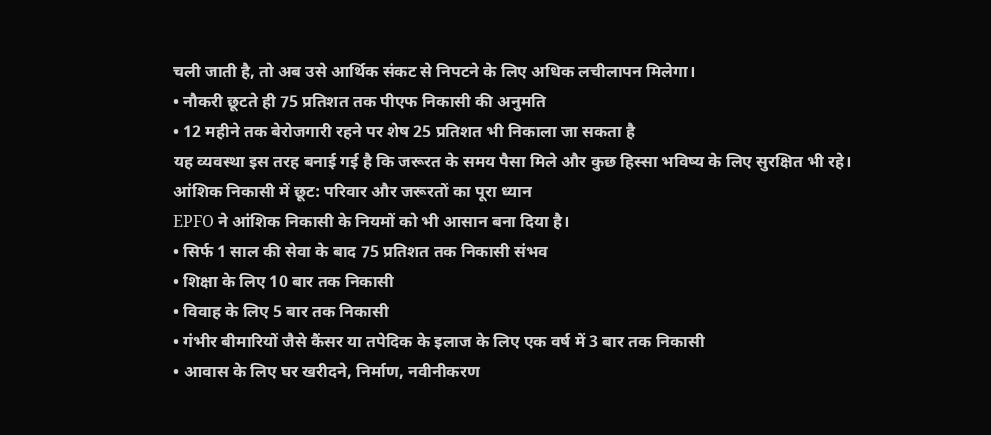चली जाती है, तो अब उसे आर्थिक संकट से निपटने के लिए अधिक लचीलापन मिलेगा।
• नौकरी छूटते ही 75 प्रतिशत तक पीएफ निकासी की अनुमति
• 12 महीने तक बेरोजगारी रहने पर शेष 25 प्रतिशत भी निकाला जा सकता है
यह व्यवस्था इस तरह बनाई गई है कि जरूरत के समय पैसा मिले और कुछ हिस्सा भविष्य के लिए सुरक्षित भी रहे।
आंशिक निकासी में छूट: परिवार और जरूरतों का पूरा ध्यान
EPFO ने आंशिक निकासी के नियमों को भी आसान बना दिया है।
• सिर्फ 1 साल की सेवा के बाद 75 प्रतिशत तक निकासी संभव
• शिक्षा के लिए 10 बार तक निकासी
• विवाह के लिए 5 बार तक निकासी
• गंभीर बीमारियों जैसे कैंसर या तपेदिक के इलाज के लिए एक वर्ष में 3 बार तक निकासी
• आवास के लिए घर खरीदने, निर्माण, नवीनीकरण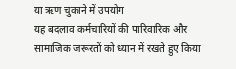या ऋण चुकाने में उपयोग
यह बदलाव कर्मचारियों की पारिवारिक और सामाजिक जरूरतों को ध्यान में रखते हुए किया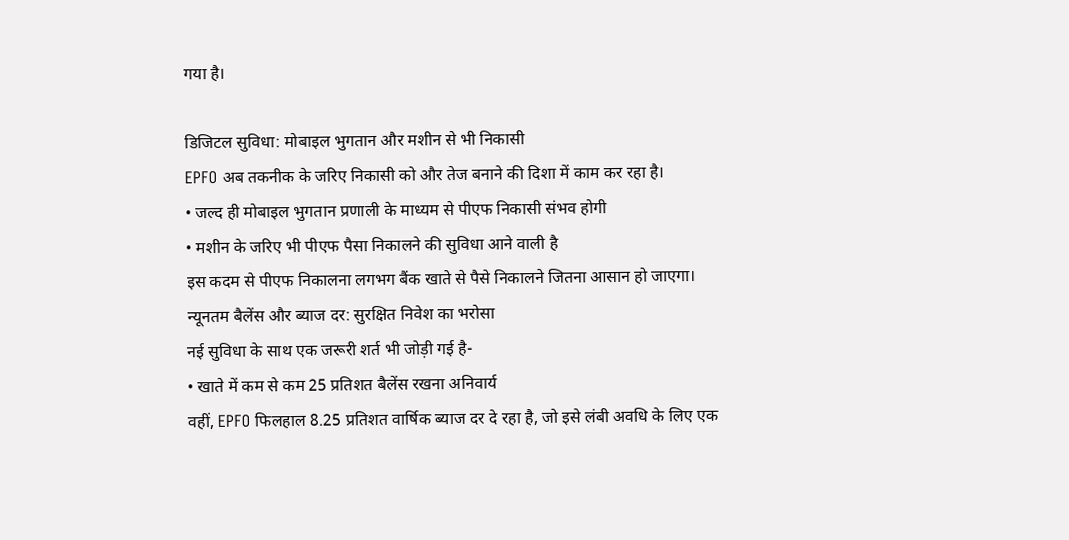गया है।

डिजिटल सुविधा: मोबाइल भुगतान और मशीन से भी निकासी
EPFO अब तकनीक के जरिए निकासी को और तेज बनाने की दिशा में काम कर रहा है।
• जल्द ही मोबाइल भुगतान प्रणाली के माध्यम से पीएफ निकासी संभव होगी
• मशीन के जरिए भी पीएफ पैसा निकालने की सुविधा आने वाली है
इस कदम से पीएफ निकालना लगभग बैंक खाते से पैसे निकालने जितना आसान हो जाएगा।
न्यूनतम बैलेंस और ब्याज दर: सुरक्षित निवेश का भरोसा
नई सुविधा के साथ एक जरूरी शर्त भी जोड़ी गई है-
• खाते में कम से कम 25 प्रतिशत बैलेंस रखना अनिवार्य
वहीं, EPFO फिलहाल 8.25 प्रतिशत वार्षिक ब्याज दर दे रहा है, जो इसे लंबी अवधि के लिए एक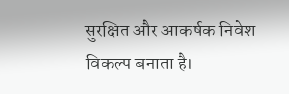सुरक्षित और आकर्षक निवेश विकल्प बनाता है।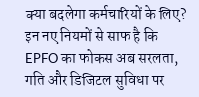क्या बदलेगा कर्मचारियों के लिए?
इन नए नियमों से साफ है कि EPFO का फोकस अब सरलता, गति और डिजिटल सुविधा पर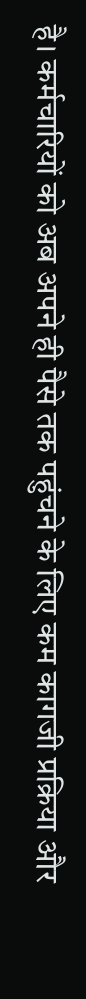है। कर्मचारियों को अब अपने ही पैसे तक पहुंचने के लिए कम कागजी प्रक्रिया और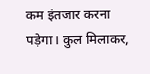कम इंतजार करना पड़ेगा। कुल मिलाकर,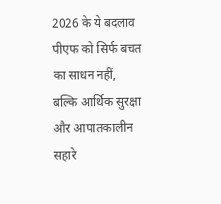2026 के ये बदलाव पीएफ को सिर्फ बचत का साधन नहीं, बल्कि आर्थिक सुरक्षा और आपातकालीन सहारे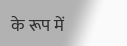के रूप में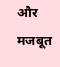और मजबूत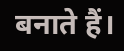बनाते हैं।